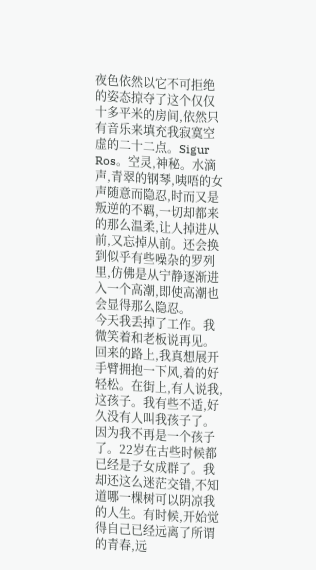夜色依然以它不可拒绝的姿态掠夺了这个仅仅十多平米的房间,依然只有音乐来填充我寂寞空虚的二十二点。Sigur Ros。空灵,神秘。水滴声,青翠的钢琴,咦唔的女声随意而隐忍,时而又是叛逆的不羁,一切却都来的那么温柔,让人掉进从前,又忘掉从前。还会换到似乎有些噪杂的罗列里,仿佛是从宁静逐渐进入一个高潮,即使高潮也会显得那么隐忍。
今天我丢掉了工作。我微笑着和老板说再见。回来的路上,我真想展开手臂拥抱一下风,着的好轻松。在街上,有人说我,这孩子。我有些不适,好久没有人叫我孩子了。因为我不再是一个孩子了。22岁在古些时候都已经是子女成群了。我却还这么迷茫交错,不知道哪一棵树可以阴凉我的人生。有时候,开始觉得自己已经远离了所谓的青春,远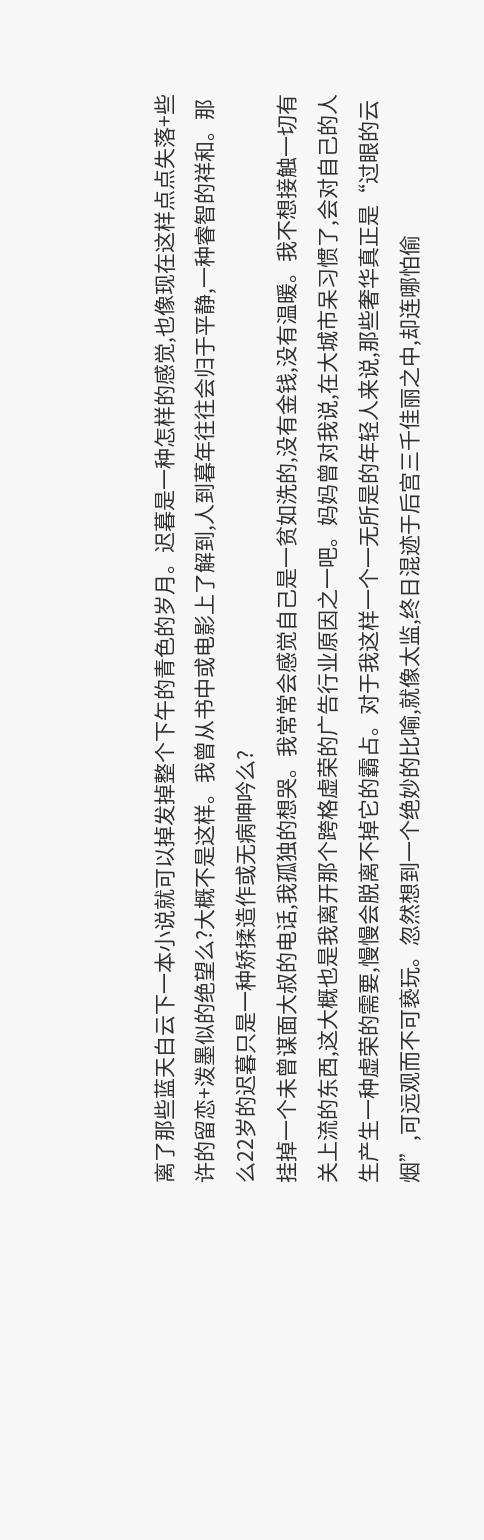离了那些蓝天白云下一本小说就可以掉发掉整个下午的青色的岁月。迟暮是一种怎样的感觉,也像现在这样点点失落+些许的留恋+泼墨似的绝望么?大概不是这样。我曾从书中或电影上了解到,人到暮年往往会归于平静,一种睿智的祥和。那么22岁的迟暮只是一种矫揉造作或无病呻吟么?
挂掉一个未曾谋面大叔的电话,我孤独的想哭。我常常会感觉自己是一贫如洗的,没有金钱,没有温暖。我不想接触一切有关上流的东西,这大概也是我离开那个跨格虚荣的广告行业原因之一吧。妈妈曾对我说,在大城市呆习惯了,会对自己的人生产生一种虚荣的需要,慢慢会脱离不掉它的霸占。对于我这样一个一无所是的年轻人来说,那些奢华真正是“过眼的云烟”,可远观而不可亵玩。忽然想到一个绝妙的比喻,就像太监,终日混迹于后宫三千佳丽之中,却连哪怕偷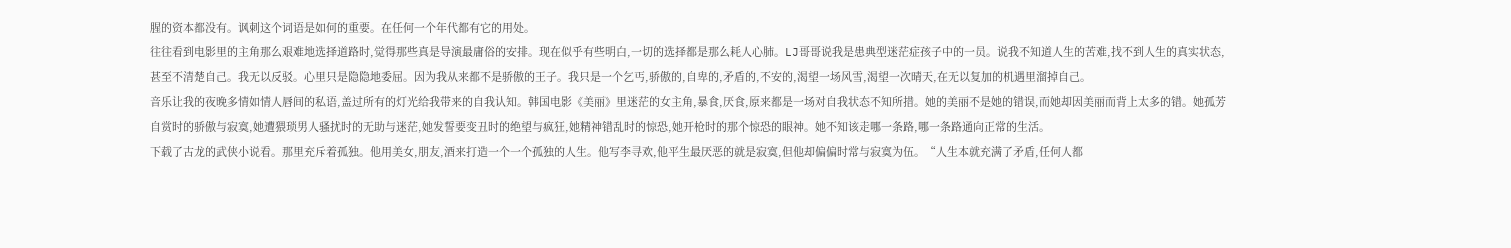腥的资本都没有。讽刺这个词语是如何的重要。在任何一个年代都有它的用处。
往往看到电影里的主角那么艰难地选择道路时,觉得那些真是导演最庸俗的安排。现在似乎有些明白,一切的选择都是那么耗人心肺。LJ哥哥说我是患典型迷茫症孩子中的一员。说我不知道人生的苦难,找不到人生的真实状态,甚至不清楚自己。我无以反驳。心里只是隐隐地委屈。因为我从来都不是骄傲的王子。我只是一个乞丐,骄傲的,自卑的,矛盾的,不安的,渴望一场风雪,渴望一次晴天,在无以复加的机遇里溜掉自己。
音乐让我的夜晚多情如情人唇间的私语,盖过所有的灯光给我带来的自我认知。韩国电影《美丽》里迷茫的女主角,暴食,厌食,原来都是一场对自我状态不知所措。她的美丽不是她的错误,而她却因美丽而背上太多的错。她孤芳自赏时的骄傲与寂寞,她遭猥琐男人骚扰时的无助与迷茫,她发誓要变丑时的绝望与疯狂,她精神错乱时的惊恐,她开枪时的那个惊恐的眼神。她不知该走哪一条路,哪一条路通向正常的生活。
下载了古龙的武侠小说看。那里充斥着孤独。他用美女,朋友,酒来打造一个一个孤独的人生。他写李寻欢,他平生最厌恶的就是寂寞,但他却偏偏时常与寂寞为伍。“人生本就充满了矛盾,任何人都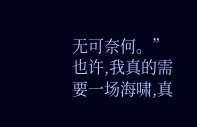无可奈何。”也许,我真的需要一场海啸,真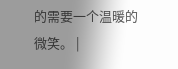的需要一个温暖的微笑。 |